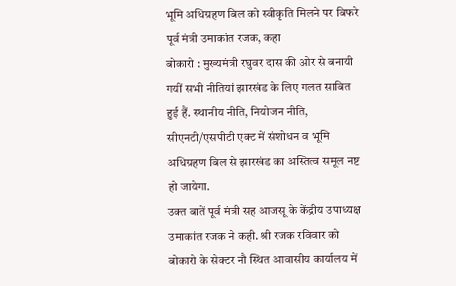भूमि अधिग्रहण बिल को स्वीकृति मिलने पर बिफरे पूर्व मंत्री उमाकांत रजक, कहा
बोकारो : मुख्यमंत्री रघुवर दास की ओर से बनायी गयीं सभी नीतियां झारखंड के लिए गलत साबित हुई हैं. स्थानीय नीति, नियोजन नीति, सीएनटी/एसपीटी एक्ट में संशोधन व भूमि अधिग्रहण बिल से झारखंड का अस्तित्व समूल नष्ट हो जायेगा.
उक्त बातें पूर्व मंत्री सह आजसू के केंद्रीय उपाध्यक्ष उमाकांत रजक ने कही. श्री रजक रविवार को बोकारो के सेक्टर नौ स्थित आवासीय कार्यालय में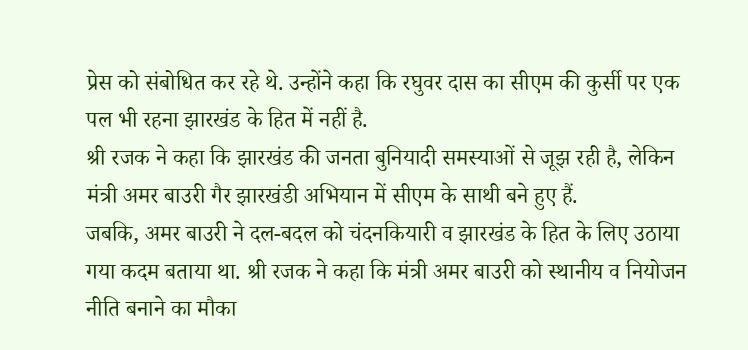प्रेस को संबोधित कर रहे थे. उन्होंने कहा कि रघुवर दास का सीएम की कुर्सी पर एक पल भी रहना झारखंड के हित में नहीं है.
श्री रजक ने कहा कि झारखंड की जनता बुनियादी समस्याओं से जूझ रही है, लेकिन मंत्री अमर बाउरी गैर झारखंडी अभियान में सीएम के साथी बने हुए हैं.
जबकि, अमर बाउरी ने दल-बदल को चंदनकियारी व झारखंड के हित के लिए उठाया गया कदम बताया था. श्री रजक ने कहा कि मंत्री अमर बाउरी को स्थानीय व नियोजन नीति बनाने का मौका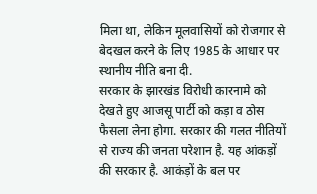मिला था, लेकिन मूलवासियों को रोजगार से बेदखल करने के लिए 1985 के आधार पर स्थानीय नीति बना दी.
सरकार के झारखंड विरोधी कारनामे को देखते हुए आजसू पार्टी को कड़ा व ठोस फैसला लेना होगा. सरकार की गलत नीतियों से राज्य की जनता परेशान है. यह आंकड़ों की सरकार है. आकंड़ों के बल पर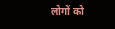लोगों को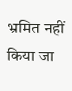भ्रमित नहीं किया जा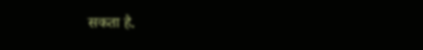सकता है.